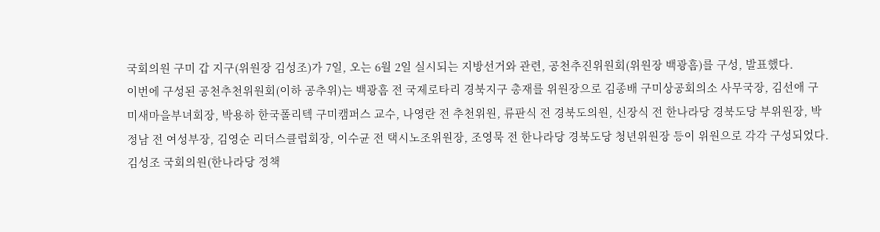국회의원 구미 갑 지구(위원장 김성조)가 7일, 오는 6월 2일 실시되는 지방선거와 관련, 공천추진위원회(위원장 백광흠)를 구성, 발표했다.
이번에 구성된 공천추천위원회(이하 공추위)는 백광흠 전 국제로타리 경북지구 총재를 위원장으로 김종배 구미상공회의소 사무국장, 김선애 구미새마을부녀회장, 박용하 한국폴리텍 구미캠퍼스 교수, 나영란 전 추천위원, 류판식 전 경북도의원, 신장식 전 한나라당 경북도당 부위원장, 박정남 전 여성부장, 김영순 리더스클럽회장, 이수균 전 택시노조위원장, 조영묵 전 한나라당 경북도당 청년위원장 등이 위원으로 각각 구성되었다.
김성조 국회의원(한나라당 정책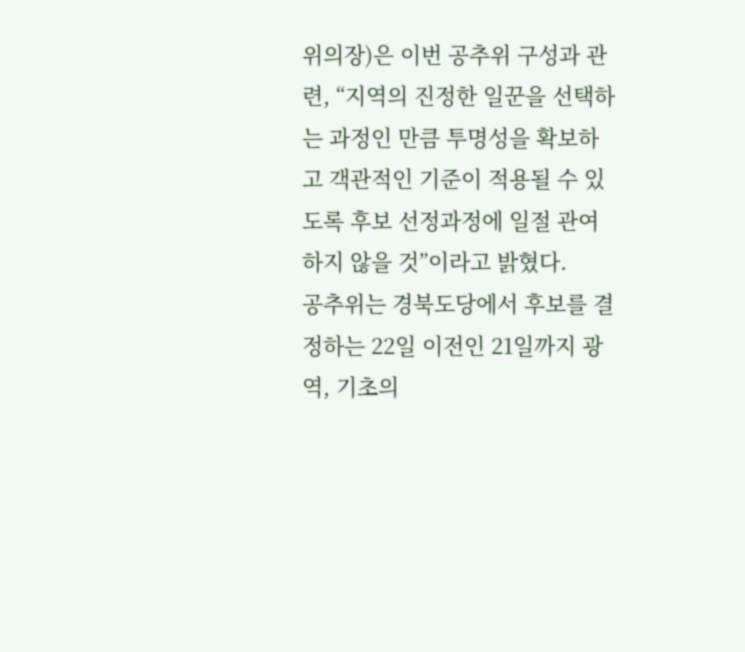위의장)은 이번 공추위 구성과 관련, “지역의 진정한 일꾼을 선택하는 과정인 만큼 투명성을 확보하고 객관적인 기준이 적용될 수 있도록 후보 선정과정에 일절 관여하지 않을 것”이라고 밝혔다.
공추위는 경북도당에서 후보를 결정하는 22일 이전인 21일까지 광역, 기초의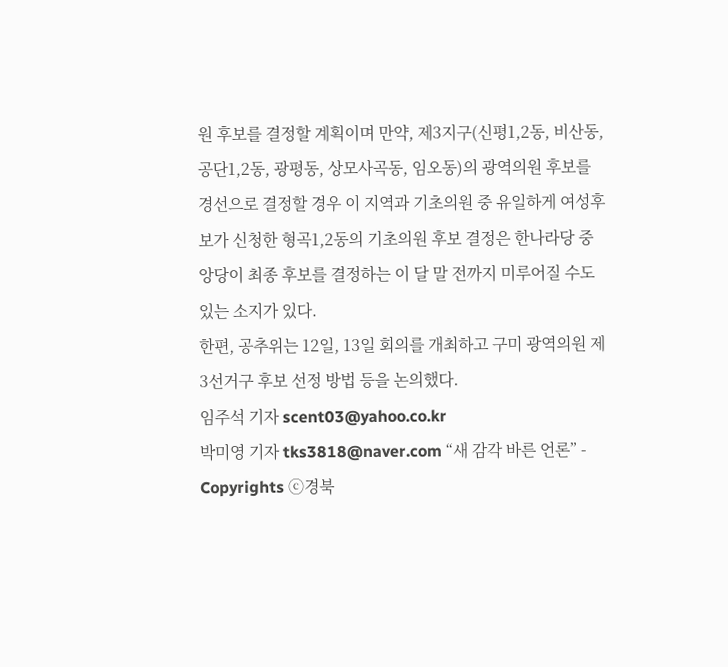원 후보를 결정할 계획이며 만약, 제3지구(신평1,2동, 비산동, 공단1,2동, 광평동, 상모사곡동, 임오동)의 광역의원 후보를 경선으로 결정할 경우 이 지역과 기초의원 중 유일하게 여성후보가 신청한 형곡1,2동의 기초의원 후보 결정은 한나라당 중앙당이 최종 후보를 결정하는 이 달 말 전까지 미루어질 수도 있는 소지가 있다.
한편, 공추위는 12일, 13일 회의를 개최하고 구미 광역의원 제3선거구 후보 선정 방법 등을 논의했다.
임주석 기자 scent03@yahoo.co.kr
박미영 기자 tks3818@naver.com “새 감각 바른 언론” - Copyrights ⓒ경북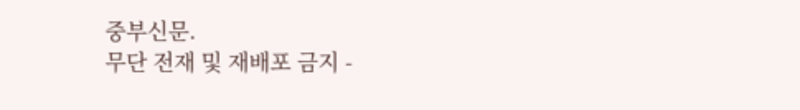중부신문.
무단 전재 및 재배포 금지 -